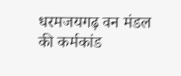धरमजयगढ़ वन मंडल की कर्मकांड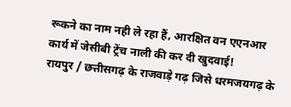रूकने का नाम नही ले रहा हैं, आरक्षित वन एएनआर कार्य में जेसीबी ट्रेंच नाली की कर दी खुदवाई!
रायपुर / छत्तीसगढ़ के राजवाड़े गढ़ जिसे धरमजयगढ़ के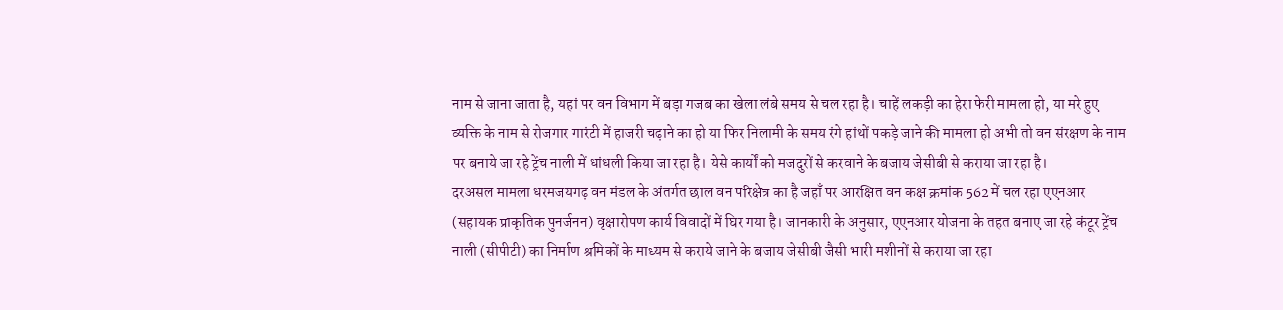नाम से जाना जाता है, यहां पर वन विभाग में बड़ा गजब का खेला लंबे समय से चल रहा है। चाहें लकड़ी का हेरा फेरी मामला हो, या मरे हुए व्यक्ति के नाम से रोजगार गारंटी में हाजरी चढ़ाने का हो या फिर निलामी के समय रंगे हांथों पकड़े जाने की मामला हो अभी तो वन संरक्षण के नाम पर बनाये जा रहे ट्रेंच नाली में धांधली किया जा रहा है। येसे कार्यों को मजदुरों से करवाने के बजाय जेसीबी से कराया जा रहा है।
दरअसल मामला धरमजयगढ़ वन मंडल के अंतर्गत छाल वन परिक्षेत्र का है जहाँ पर आरक्षित वन कक्ष क्रमांक 562 में चल रहा एएनआर (सहायक प्राकृतिक पुनर्जनन) वृक्षारोपण कार्य विवादों में घिर गया है। जानकारी के अनुसार, एएनआर योजना के तहत बनाए जा रहे कंटूर ट्रेंच नाली (सीपीटी) का निर्माण श्रमिकों के माध्यम से कराये जाने के बजाय जेसीबी जैसी भारी मशीनों से कराया जा रहा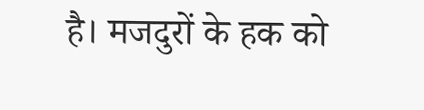है। मजदुरों के हक को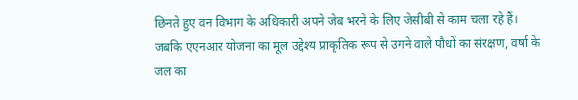छिनते हुए वन विभाग के अधिकारी अपने जेब भरने के लिए जेसीबी से काम चला रहे हैं।
जबकि एएनआर योजना का मूल उद्देश्य प्राकृतिक रूप से उगने वाले पौधों का संरक्षण, वर्षा के जल का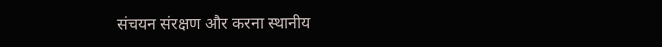संचयन संरक्षण और करना स्थानीय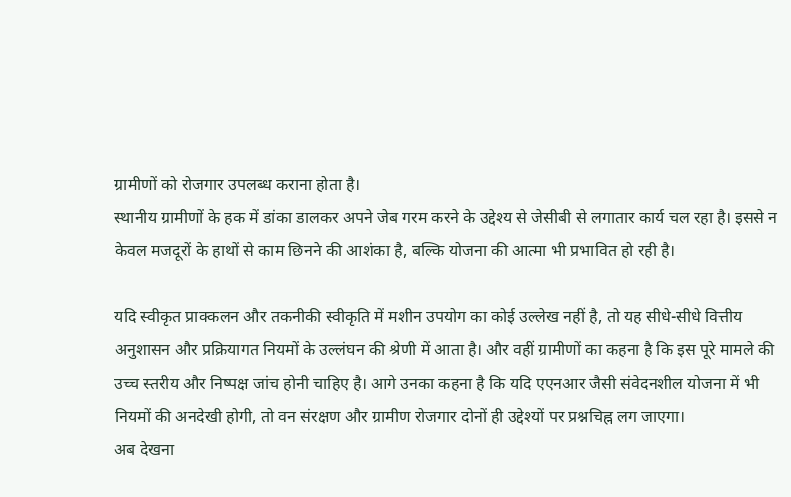ग्रामीणों को रोजगार उपलब्ध कराना होता है।
स्थानीय ग्रामीणों के हक में डांका डालकर अपने जेब गरम करने के उद्देश्य से जेसीबी से लगातार कार्य चल रहा है। इससे न केवल मजदूरों के हाथों से काम छिनने की आशंका है, बल्कि योजना की आत्मा भी प्रभावित हो रही है।

यदि स्वीकृत प्राक्कलन और तकनीकी स्वीकृति में मशीन उपयोग का कोई उल्लेख नहीं है, तो यह सीधे-सीधे वित्तीय अनुशासन और प्रक्रियागत नियमों के उल्लंघन की श्रेणी में आता है। और वहीं ग्रामीणों का कहना है कि इस पूरे मामले की उच्च स्तरीय और निष्पक्ष जांच होनी चाहिए है। आगे उनका कहना है कि यदि एएनआर जैसी संवेदनशील योजना में भी नियमों की अनदेखी होगी, तो वन संरक्षण और ग्रामीण रोजगार दोनों ही उद्देश्यों पर प्रश्नचिह्न लग जाएगा।
अब देखना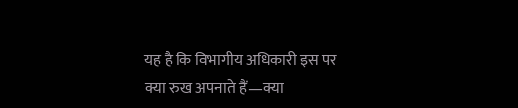यह है कि विभागीय अधिकारी इस पर क्या रुख अपनाते हैं—क्या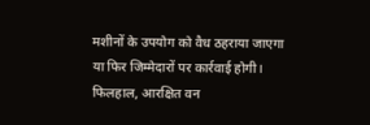मशीनों के उपयोग को वैध ठहराया जाएगा या फिर जिम्मेदारों पर कार्रवाई होगी। फिलहाल, आरक्षित वन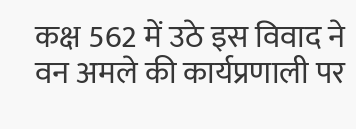कक्ष 562 में उठे इस विवाद ने वन अमले की कार्यप्रणाली पर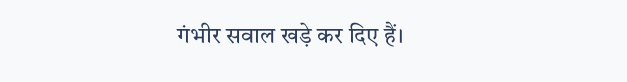गंभीर सवाल खड़े कर दिए हैं।